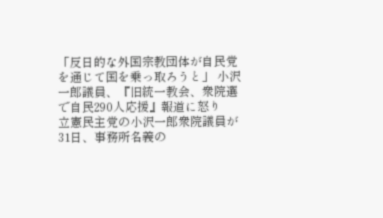「反日的な外国宗教団体が自民党を通じて国を乗っ取ろうと」 小沢一郎議員、『旧統一教会、衆院選で自民290人応援』報道に怒り
立憲民主党の小沢一郎衆院議員が31日、事務所名義の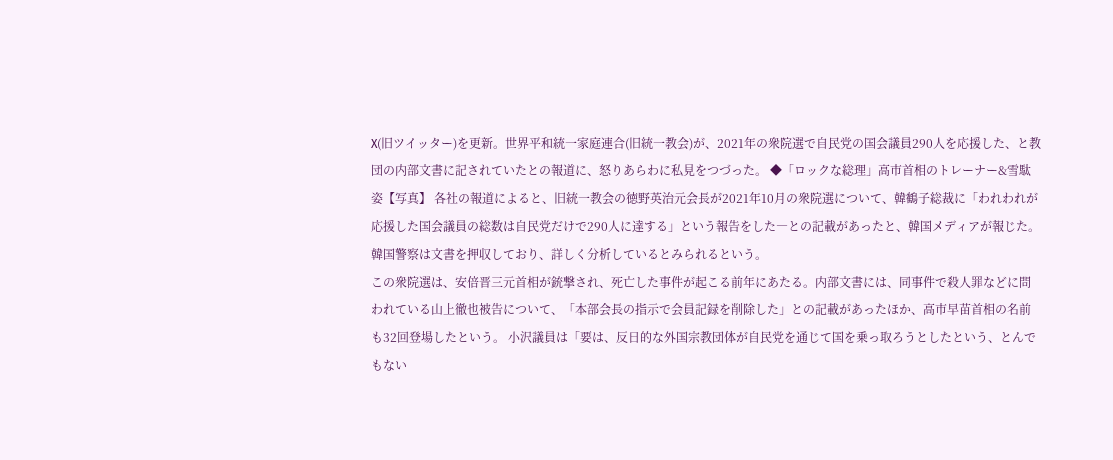X(旧ツイッター)を更新。世界平和統一家庭連合(旧統一教会)が、2021年の衆院選で自民党の国会議員290人を応援した、と教団の内部文書に記されていたとの報道に、怒りあらわに私見をつづった。 ◆「ロックな総理」高市首相のトレーナー&雪駄姿【写真】 各社の報道によると、旧統一教会の徳野英治元会長が2021年10月の衆院選について、韓鶴子総裁に「われわれが応援した国会議員の総数は自民党だけで290人に達する」という報告をした―との記載があったと、韓国メディアが報じた。韓国警察は文書を押収しており、詳しく分析しているとみられるという。
この衆院選は、安倍晋三元首相が銃撃され、死亡した事件が起こる前年にあたる。内部文書には、同事件で殺人罪などに問われている山上徹也被告について、「本部会長の指示で会員記録を削除した」との記載があったほか、高市早苗首相の名前も32回登場したという。 小沢議員は「要は、反日的な外国宗教団体が自民党を通じて国を乗っ取ろうとしたという、とんでもない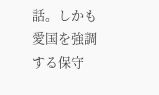話。しかも愛国を強調する保守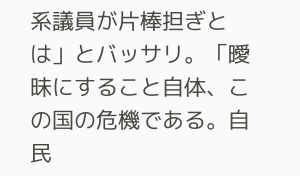系議員が片棒担ぎとは」とバッサリ。「曖昧にすること自体、この国の危機である。自民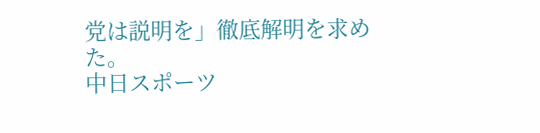党は説明を」徹底解明を求めた。
中日スポーツ